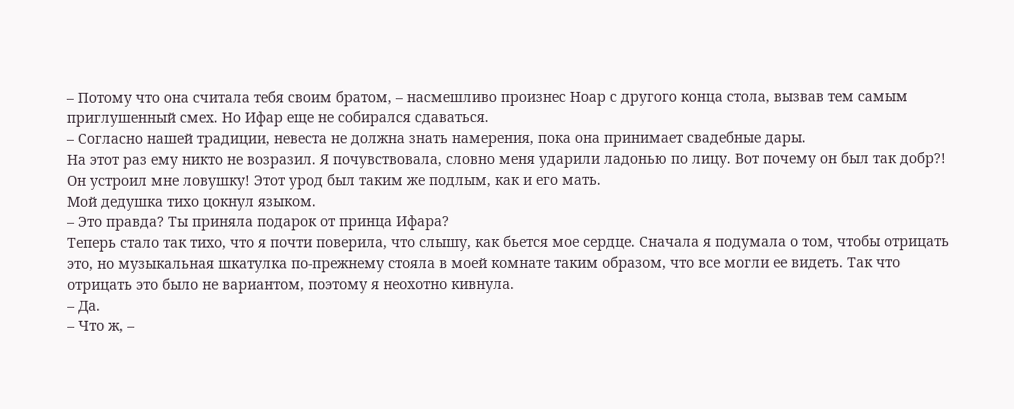– Потому что она считала тебя своим братом, – насмешливо произнес Ноар с другого конца стола, вызвав тем самым приглушенный смех. Но Ифар еще не собирался сдаваться.
– Согласно нашей традиции, невеста не должна знать намерения, пока она принимает свадебные дары.
На этот раз ему никто не возразил. Я почувствовала, словно меня ударили ладонью по лицу. Вот почему он был так добр?! Он устроил мне ловушку! Этот урод был таким же подлым, как и его мать.
Мой дедушка тихо цокнул языком.
– Это правда? Ты приняла подарок от принца Ифара?
Теперь стало так тихо, что я почти поверила, что слышу, как бьется мое сердце. Сначала я подумала о том, чтобы отрицать это, но музыкальная шкатулка по-прежнему стояла в моей комнате таким образом, что все могли ее видеть. Так что отрицать это было не вариантом, поэтому я неохотно кивнула.
– Да.
– Что ж, –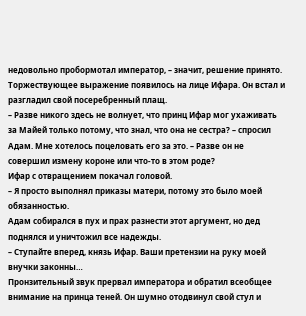недовольно пробормотал император, – значит, решение принято.
Торжествующее выражение появилось на лице Ифара. Он встал и разгладил свой посеребренный плащ.
– Разве никого здесь не волнует, что принц Ифар мог ухаживать за Майей только потому, что знал, что она не сестра? – спросил Адам. Мне хотелось поцеловать его за это. – Разве он не совершил измену короне или что-то в этом роде?
Ифар с отвращением покачал головой.
– Я просто выполнял приказы матери, потому это было моей обязанностью.
Адам собирался в пух и прах разнести этот аргумент, но дед поднялся и уничтожил все надежды.
– Ступайте вперед, князь Ифар. Ваши претензии на руку моей внучки законны…
Пронзительный звук прервал императора и обратил всеобщее внимание на принца теней. Он шумно отодвинул свой стул и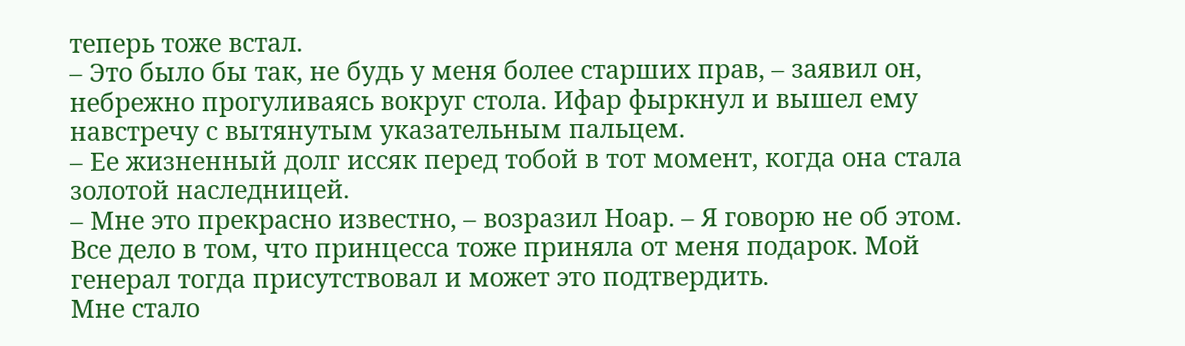теперь тоже встал.
– Это было бы так, не будь у меня более старших прав, – заявил он, небрежно прогуливаясь вокруг стола. Ифар фыркнул и вышел ему навстречу с вытянутым указательным пальцем.
– Ее жизненный долг иссяк перед тобой в тот момент, когда она стала золотой наследницей.
– Мне это прекрасно известно, – возразил Ноар. – Я говорю не об этом. Все дело в том, что принцесса тоже приняла от меня подарок. Мой генерал тогда присутствовал и может это подтвердить.
Мне стало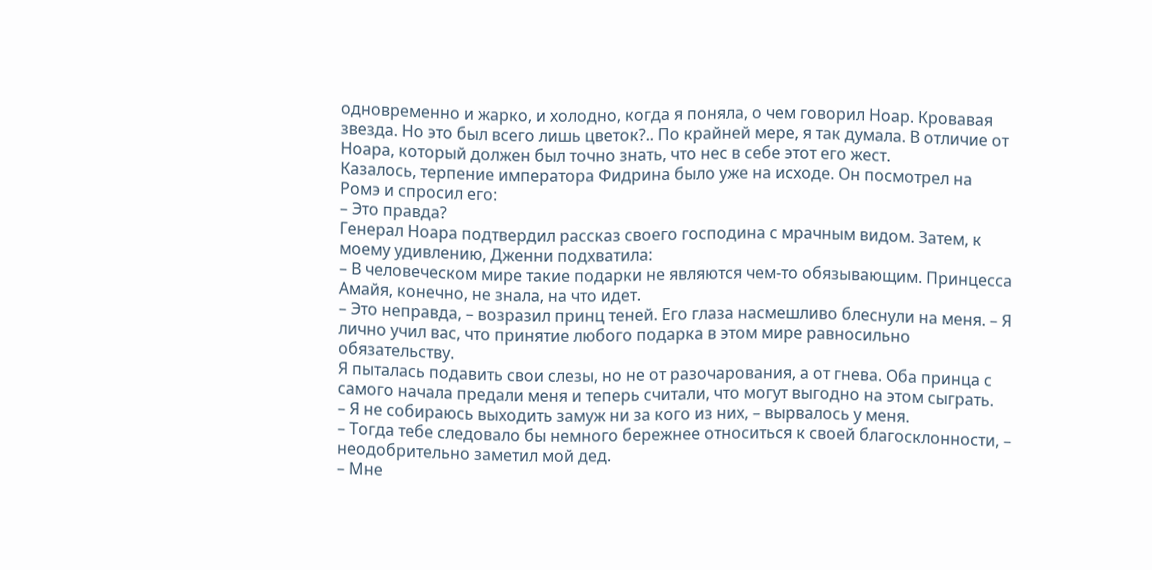одновременно и жарко, и холодно, когда я поняла, о чем говорил Ноар. Кровавая звезда. Но это был всего лишь цветок?.. По крайней мере, я так думала. В отличие от Ноара, который должен был точно знать, что нес в себе этот его жест.
Казалось, терпение императора Фидрина было уже на исходе. Он посмотрел на Ромэ и спросил его:
– Это правда?
Генерал Ноара подтвердил рассказ своего господина с мрачным видом. Затем, к моему удивлению, Дженни подхватила:
– В человеческом мире такие подарки не являются чем-то обязывающим. Принцесса Амайя, конечно, не знала, на что идет.
– Это неправда, – возразил принц теней. Его глаза насмешливо блеснули на меня. – Я лично учил вас, что принятие любого подарка в этом мире равносильно обязательству.
Я пыталась подавить свои слезы, но не от разочарования, а от гнева. Оба принца с самого начала предали меня и теперь считали, что могут выгодно на этом сыграть.
– Я не собираюсь выходить замуж ни за кого из них, – вырвалось у меня.
– Тогда тебе следовало бы немного бережнее относиться к своей благосклонности, – неодобрительно заметил мой дед.
– Мне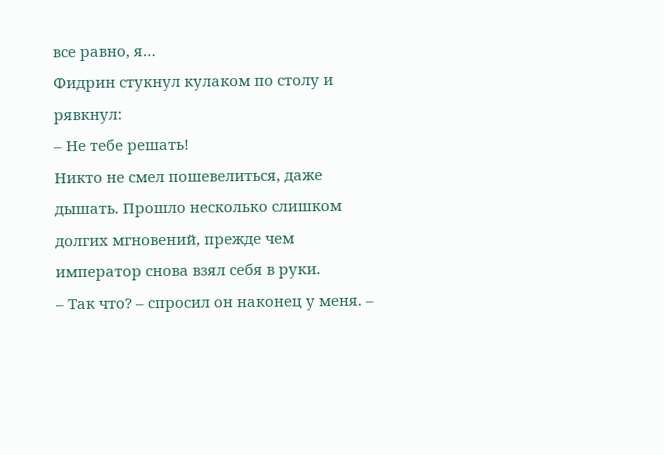все равно, я…
Фидрин стукнул кулаком по столу и рявкнул:
– Не тебе решать!
Никто не смел пошевелиться, даже дышать. Прошло несколько слишком долгих мгновений, прежде чем император снова взял себя в руки.
– Так что? – спросил он наконец у меня. –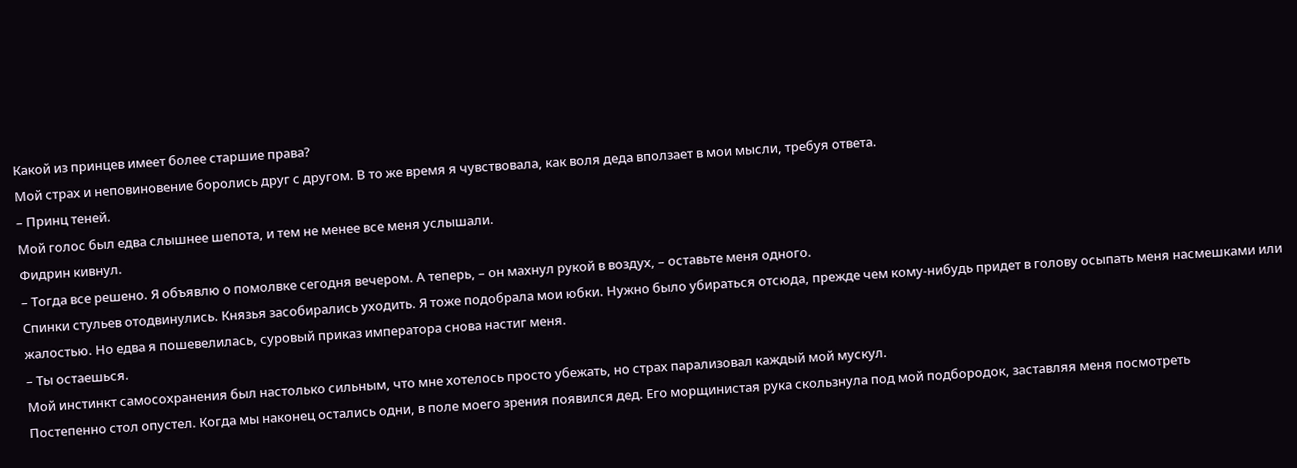Какой из принцев имеет более старшие права?
Мой страх и неповиновение боролись друг с другом. В то же время я чувствовала, как воля деда вползает в мои мысли, требуя ответа.
– Принц теней.
Мой голос был едва слышнее шепота, и тем не менее все меня услышали.
Фидрин кивнул.
– Тогда все решено. Я объявлю о помолвке сегодня вечером. А теперь, – он махнул рукой в воздух, – оставьте меня одного.
Спинки стульев отодвинулись. Князья засобирались уходить. Я тоже подобрала мои юбки. Нужно было убираться отсюда, прежде чем кому-нибудь придет в голову осыпать меня насмешками или жалостью. Но едва я пошевелилась, суровый приказ императора снова настиг меня.
– Ты остаешься.
Мой инстинкт самосохранения был настолько сильным, что мне хотелось просто убежать, но страх парализовал каждый мой мускул.
Постепенно стол опустел. Когда мы наконец остались одни, в поле моего зрения появился дед. Его морщинистая рука скользнула под мой подбородок, заставляя меня посмотреть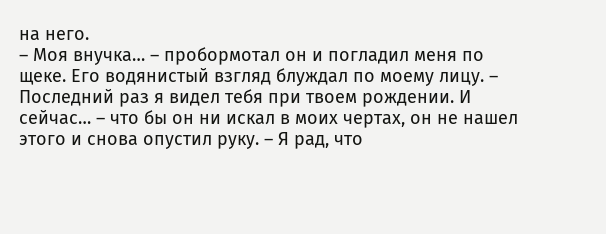на него.
– Моя внучка… – пробормотал он и погладил меня по щеке. Его водянистый взгляд блуждал по моему лицу. – Последний раз я видел тебя при твоем рождении. И сейчас… – что бы он ни искал в моих чертах, он не нашел этого и снова опустил руку. – Я рад, что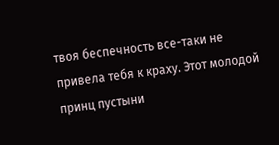твоя беспечность все-таки не привела тебя к краху. Этот молодой принц пустыни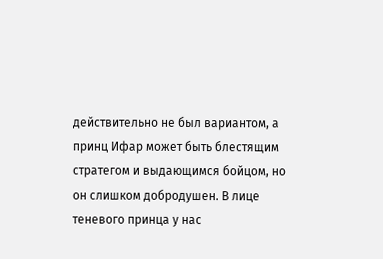действительно не был вариантом, а принц Ифар может быть блестящим стратегом и выдающимся бойцом, но он слишком добродушен. В лице теневого принца у нас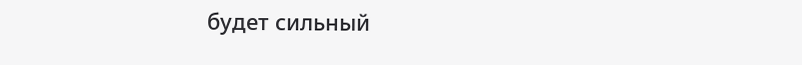будет сильный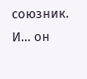союзник. И… он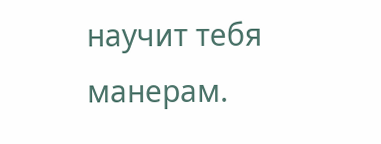научит тебя манерам.